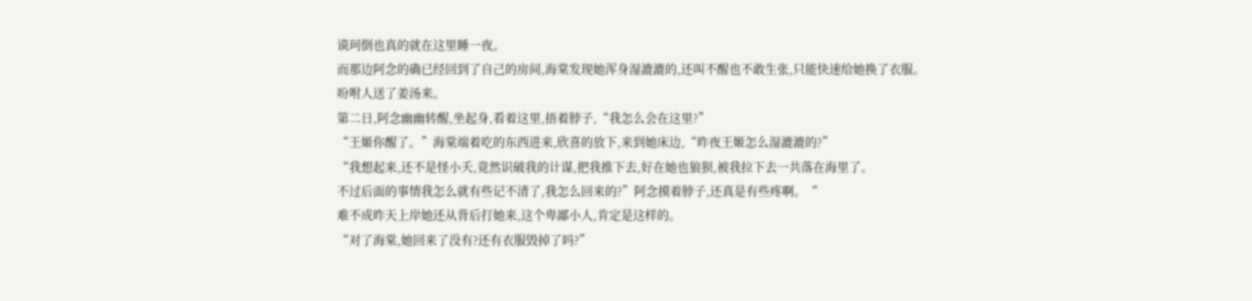谟珂倒也真的就在这里睡一夜。
而那边阿念的确已经回到了自己的房间,海棠发现她浑身湿漉漉的,还叫不醒也不敢生张,只能快速给她换了衣服。
吩咐人送了姜汤来。
第二日,阿念幽幽转醒,坐起身,看着这里,捂着脖子,“我怎么会在这里?”
“王姬你醒了。”海棠端着吃的东西进来,欣喜的放下,来到她床边,“昨夜王姬怎么湿漉漉的?”
“我想起来,还不是怪小夭,竟然识破我的计谋,把我推下去,好在她也狼狈,被我拉下去一共落在海里了。
不过后面的事情我怎么就有些记不清了,我怎么回来的?”阿念摸着脖子,还真是有些疼啊。“
难不成昨天上岸她还从背后打她来,这个卑鄙小人,肯定是这样的。
“对了海棠,她回来了没有?还有衣服毁掉了吗?”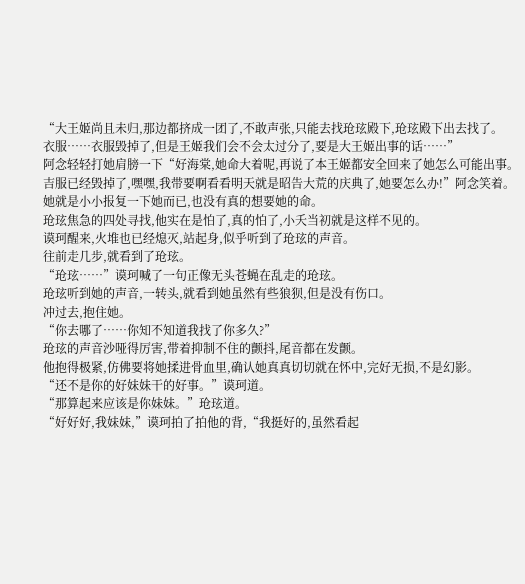“大王姬尚且未归,那边都挤成一团了,不敢声张,只能去找玱玹殿下,玱玹殿下出去找了。
衣服……衣服毁掉了,但是王姬我们会不会太过分了,要是大王姬出事的话……”
阿念轻轻打她肩膀一下“好海棠,她命大着呢,再说了本王姬都安全回来了她怎么可能出事。
吉服已经毁掉了,嘿嘿,我带要啊看看明天就是昭告大荒的庆典了,她要怎么办!”阿念笑着。
她就是小小报复一下她而已,也没有真的想要她的命。
玱玹焦急的四处寻找,他实在是怕了,真的怕了,小夭当初就是这样不见的。
谟珂醒来,火堆也已经熄灭,站起身,似乎听到了玱玹的声音。
往前走几步,就看到了玱玹。
“玱玹……”谟珂喊了一句正像无头苍蝇在乱走的玱玹。
玱玹听到她的声音,一转头,就看到她虽然有些狼狈,但是没有伤口。
冲过去,抱住她。
“你去哪了……你知不知道我找了你多久?”
玱玹的声音沙哑得厉害,带着抑制不住的颤抖,尾音都在发颤。
他抱得极紧,仿佛要将她揉进骨血里,确认她真真切切就在怀中,完好无损,不是幻影。
“还不是你的好妹妹干的好事。”谟珂道。
“那算起来应该是你妹妹。”玱玹道。
“好好好,我妹妹,”谟珂拍了拍他的背,“我挺好的,虽然看起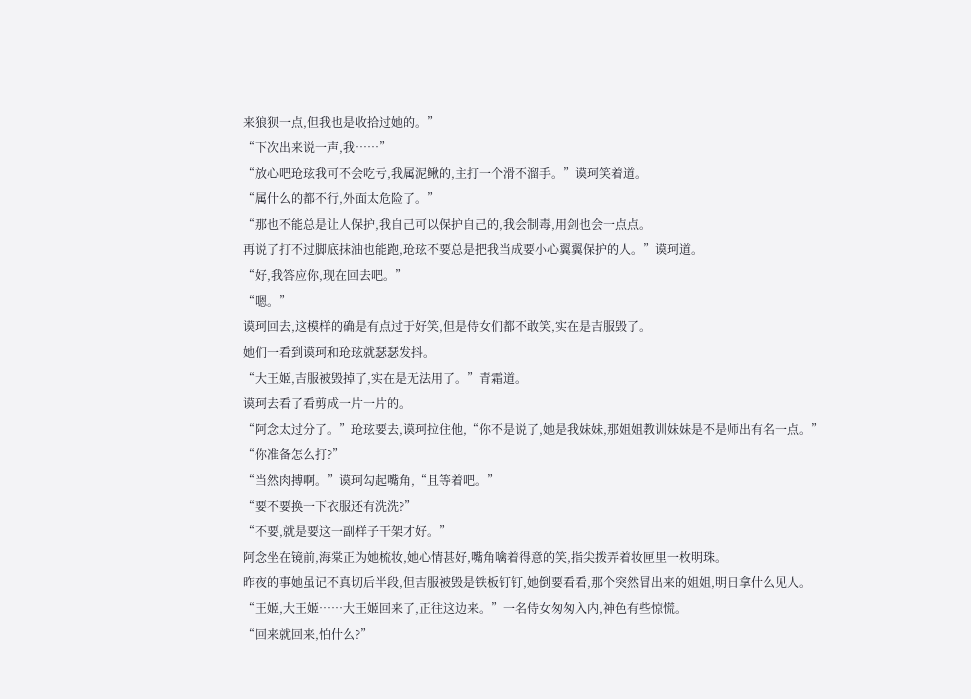来狼狈一点,但我也是收拾过她的。”
“下次出来说一声,我……”
“放心吧玱玹我可不会吃亏,我属泥鳅的,主打一个滑不溜手。”谟珂笑着道。
“属什么的都不行,外面太危险了。”
“那也不能总是让人保护,我自己可以保护自己的,我会制毒,用剑也会一点点。
再说了打不过脚底抹油也能跑,玱玹不要总是把我当成要小心翼翼保护的人。”谟珂道。
“好,我答应你,现在回去吧。”
“嗯。”
谟珂回去,这模样的确是有点过于好笑,但是侍女们都不敢笑,实在是吉服毁了。
她们一看到谟珂和玱玹就瑟瑟发抖。
“大王姬,吉服被毁掉了,实在是无法用了。”青霜道。
谟珂去看了看剪成一片一片的。
“阿念太过分了。”玱玹要去,谟珂拉住他,“你不是说了,她是我妹妹,那姐姐教训妹妹是不是师出有名一点。”
“你准备怎么打?”
“当然肉搏啊。”谟珂勾起嘴角,“且等着吧。”
“要不要换一下衣服还有洗洗?”
“不要,就是要这一副样子干架才好。”
阿念坐在镜前,海棠正为她梳妆,她心情甚好,嘴角噙着得意的笑,指尖拨弄着妆匣里一枚明珠。
昨夜的事她虽记不真切后半段,但吉服被毁是铁板钉钉,她倒要看看,那个突然冒出来的姐姐,明日拿什么见人。
“王姬,大王姬……大王姬回来了,正往这边来。”一名侍女匆匆入内,神色有些惊慌。
“回来就回来,怕什么?”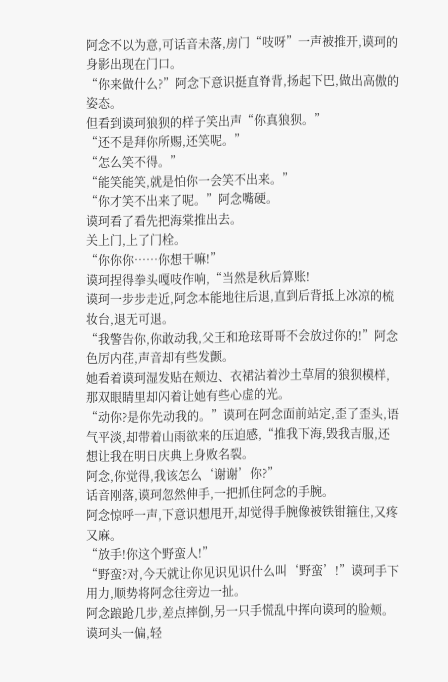阿念不以为意,可话音未落,房门“吱呀”一声被推开,谟珂的身影出现在门口。
“你来做什么?”阿念下意识挺直脊背,扬起下巴,做出高傲的姿态。
但看到谟珂狼狈的样子笑出声“你真狼狈。”
“还不是拜你所赐,还笑呢。”
“怎么笑不得。”
“能笑能笑,就是怕你一会笑不出来。”
“你才笑不出来了呢。”阿念嘴硬。
谟珂看了看先把海棠推出去。
关上门,上了门栓。
“你你你……你想干嘛!”
谟珂捏得拳头嘎吱作响,“当然是秋后算账!
谟珂一步步走近,阿念本能地往后退,直到后背抵上冰凉的梳妆台,退无可退。
“我警告你,你敢动我,父王和玱玹哥哥不会放过你的!”阿念色厉内荏,声音却有些发颤。
她看着谟珂湿发贴在颊边、衣裙沾着沙土草屑的狼狈模样,那双眼睛里却闪着让她有些心虚的光。
“动你?是你先动我的。”谟珂在阿念面前站定,歪了歪头,语气平淡,却带着山雨欲来的压迫感,“推我下海,毁我吉服,还想让我在明日庆典上身败名裂。
阿念,你觉得,我该怎么‘谢谢’你?”
话音刚落,谟珂忽然伸手,一把抓住阿念的手腕。
阿念惊呼一声,下意识想甩开,却觉得手腕像被铁钳箍住,又疼又麻。
“放手!你这个野蛮人!”
“野蛮?对,今天就让你见识见识什么叫‘野蛮’!”谟珂手下用力,顺势将阿念往旁边一扯。
阿念踉跄几步,差点摔倒,另一只手慌乱中挥向谟珂的脸颊。
谟珂头一偏,轻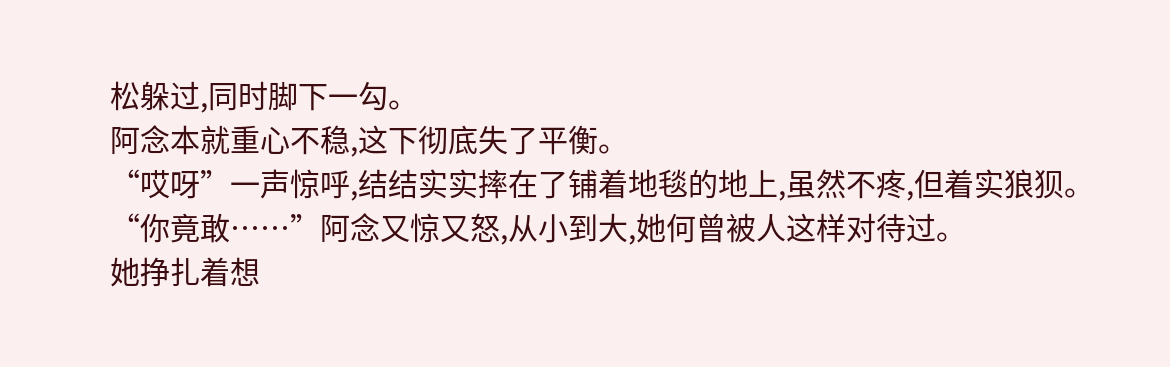松躲过,同时脚下一勾。
阿念本就重心不稳,这下彻底失了平衡。
“哎呀”一声惊呼,结结实实摔在了铺着地毯的地上,虽然不疼,但着实狼狈。
“你竟敢……”阿念又惊又怒,从小到大,她何曾被人这样对待过。
她挣扎着想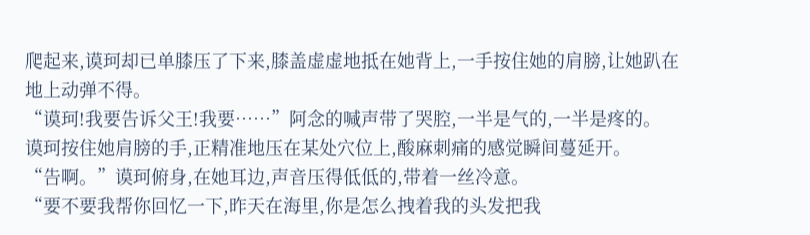爬起来,谟珂却已单膝压了下来,膝盖虚虚地抵在她背上,一手按住她的肩膀,让她趴在地上动弹不得。
“谟珂!我要告诉父王!我要……”阿念的喊声带了哭腔,一半是气的,一半是疼的。
谟珂按住她肩膀的手,正精准地压在某处穴位上,酸麻刺痛的感觉瞬间蔓延开。
“告啊。”谟珂俯身,在她耳边,声音压得低低的,带着一丝冷意。
“要不要我帮你回忆一下,昨天在海里,你是怎么拽着我的头发把我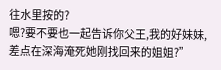往水里按的?
嗯?要不要也一起告诉你父王,我的好妹妹,差点在深海淹死她刚找回来的姐姐?”